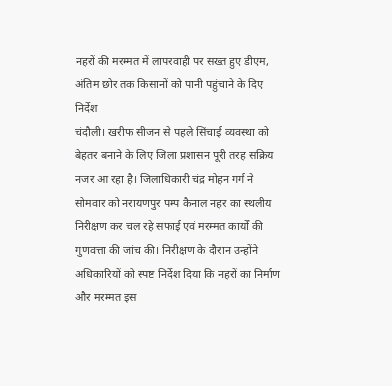नहरों की मरम्मत में लापरवाही पर सख्त हुए डीएम, अंतिम छोर तक किसानों को पानी पहुंचाने के दिए निर्देश
चंदौली। खरीफ सीजन से पहले सिंचाई व्यवस्था को बेहतर बनाने के लिए जिला प्रशासन पूरी तरह सक्रिय नजर आ रहा है। जिलाधिकारी चंद्र मोहन गर्ग ने सोमवार को नरायणपुर पम्प कैनाल नहर का स्थलीय निरीक्षण कर चल रहे सफाई एवं मरम्मत कार्यों की गुणवत्ता की जांच की। निरीक्षण के दौरान उन्होंने अधिकारियों को स्पष्ट निर्देश दिया कि नहरों का निर्माण और मरम्मत इस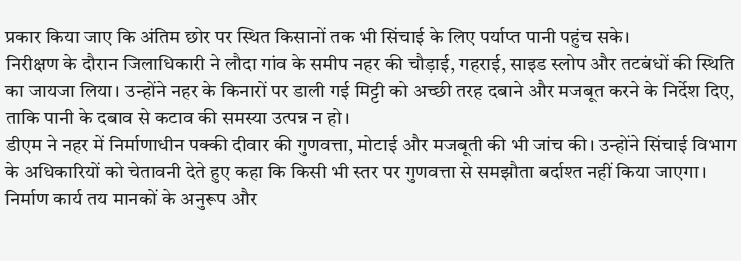प्रकार किया जाए कि अंतिम छोर पर स्थित किसानों तक भी सिंचाई के लिए पर्याप्त पानी पहुंच सके।
निरीक्षण के दौरान जिलाधिकारी ने लौदा गांव के समीप नहर की चौड़ाई, गहराई, साइड स्लोप और तटबंधों की स्थिति का जायजा लिया। उन्होंने नहर के किनारों पर डाली गई मिट्टी को अच्छी तरह दबाने और मजबूत करने के निर्देश दिए, ताकि पानी के दबाव से कटाव की समस्या उत्पन्न न हो।
डीएम ने नहर में निर्माणाधीन पक्की दीवार की गुणवत्ता, मोटाई और मजबूती की भी जांच की। उन्होंने सिंचाई विभाग के अधिकारियों को चेतावनी देते हुए कहा कि किसी भी स्तर पर गुणवत्ता से समझौता बर्दाश्त नहीं किया जाएगा। निर्माण कार्य तय मानकों के अनुरूप और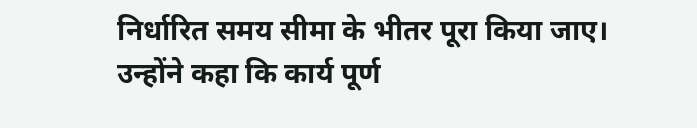निर्धारित समय सीमा के भीतर पूरा किया जाए।
उन्होंने कहा कि कार्य पूर्ण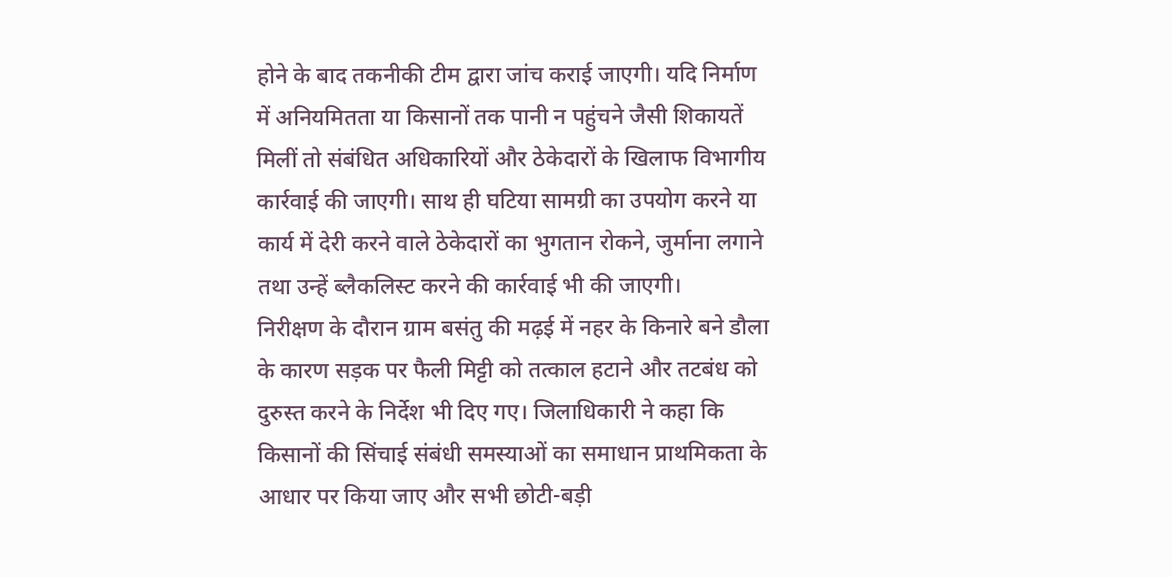होने के बाद तकनीकी टीम द्वारा जांच कराई जाएगी। यदि निर्माण में अनियमितता या किसानों तक पानी न पहुंचने जैसी शिकायतें मिलीं तो संबंधित अधिकारियों और ठेकेदारों के खिलाफ विभागीय कार्रवाई की जाएगी। साथ ही घटिया सामग्री का उपयोग करने या कार्य में देरी करने वाले ठेकेदारों का भुगतान रोकने, जुर्माना लगाने तथा उन्हें ब्लैकलिस्ट करने की कार्रवाई भी की जाएगी।
निरीक्षण के दौरान ग्राम बसंतु की मढ़ई में नहर के किनारे बने डौला के कारण सड़क पर फैली मिट्टी को तत्काल हटाने और तटबंध को दुरुस्त करने के निर्देश भी दिए गए। जिलाधिकारी ने कहा कि किसानों की सिंचाई संबंधी समस्याओं का समाधान प्राथमिकता के आधार पर किया जाए और सभी छोटी-बड़ी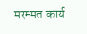मरम्मत कार्य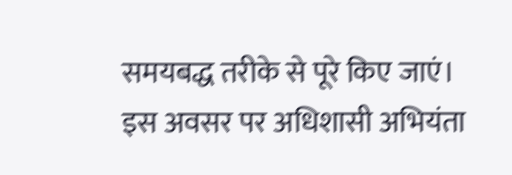समयबद्ध तरीके से पूरे किए जाएं।
इस अवसर पर अधिशासी अभियंता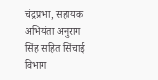चंद्रप्रभा, सहायक अभियंता अनुराग सिंह सहित सिंचाई विभाग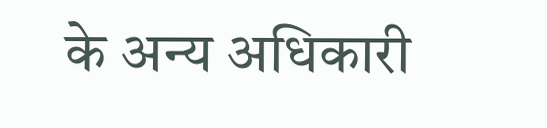के अन्य अधिकारी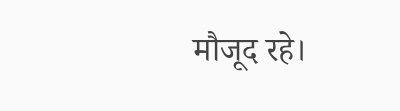मौजूद रहे।